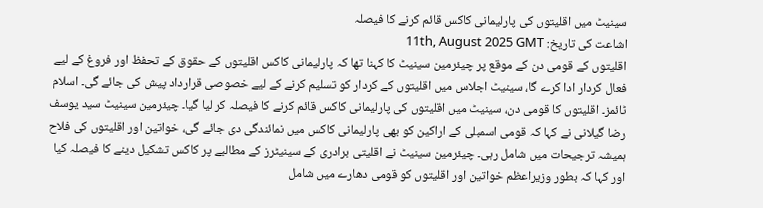سینیٹ میں اقلیتوں کی پارلیمانی کاکس قائم کرنے کا فیصلہ
اشاعت کی تاریخ: 11th, August 2025 GMT
اقلیتوں کے قومی دن کے موقع پر چیئرمین سینیٹ کا کہنا تھا کہ پارلیمانی کاکس اقلیتوں کے حقوق کے تحفظ اور فروغ کے لیے فعال کردار ادا کرے گا، سینیٹ اجلاس میں اقلیتوں کے کردار کو تسلیم کرنے کے لیے خصوصی قرارداد پیش کی جائے گی۔ اسلام ٹائمز۔ اقلیتوں کا قومی دن، سینیٹ میں اقلیتوں کی پارلیمانی کاکس قائم کرنے کا فیصلہ کر لیا گیا۔ چیئرمین سینیٹ سید یوسف رضا گیلانی نے کہا کہ قومی اسمبلی کے اراکین کو بھی پارلیمانی کاکس میں نمائندگی دی جائے گی، خواتین اور اقلیتوں کی فلاح ہمیشہ ترجیحات میں شامل رہی۔ چیئرمین سینیٹ نے اقلیتی برادری کے سینیٹرز کے مطالبے پر کاکس تشکیل دینے کا فیصلہ کیا اور کہا کہ بطور وزیراعظم خواتین اور اقلیتوں کو قومی دھارے میں شامل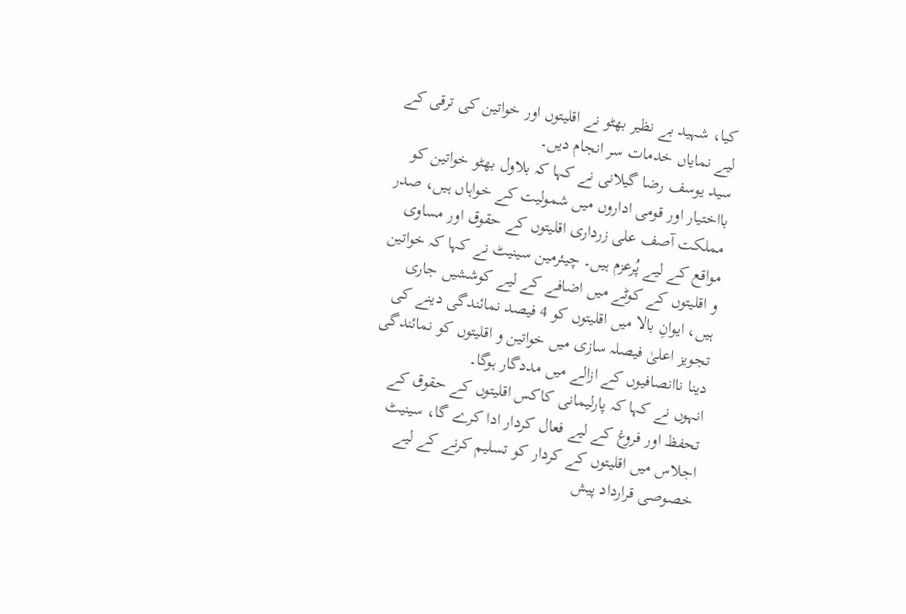کیا، شہید بے نظیر بھٹو نے اقلیتوں اور خواتین کی ترقی کے لیے نمایاں خدمات سر انجام دیں۔
سید یوسف رضا گیلانی نے کہا کہ بلاول بھٹو خواتین کو بااختیار اور قومی اداروں میں شمولیت کے خواہاں ہیں، صدر مملکت آصف علی زرداری اقلیتوں کے حقوق اور مساوی مواقع کے لیے پُرعزم ہیں۔ چیئرمین سینیٹ نے کہا کہ خواتین و اقلیتوں کے کوٹے میں اضافے کے لیے کوششیں جاری ہیں، ایوانِ بالا میں اقلیتوں کو 4 فیصد نمائندگی دینے کی تجویز اعلیٰ فیصلہ سازی میں خواتین و اقلیتوں کو نمائندگی دینا ناانصافیوں کے ازالے میں مددگار ہوگا۔
انہوں نے کہا کہ پارلیمانی کاکس اقلیتوں کے حقوق کے تحفظ اور فروغ کے لیے فعال کردار ادا کرے گا، سینیٹ اجلاس میں اقلیتوں کے کردار کو تسلیم کرنے کے لیے خصوصی قرارداد پیش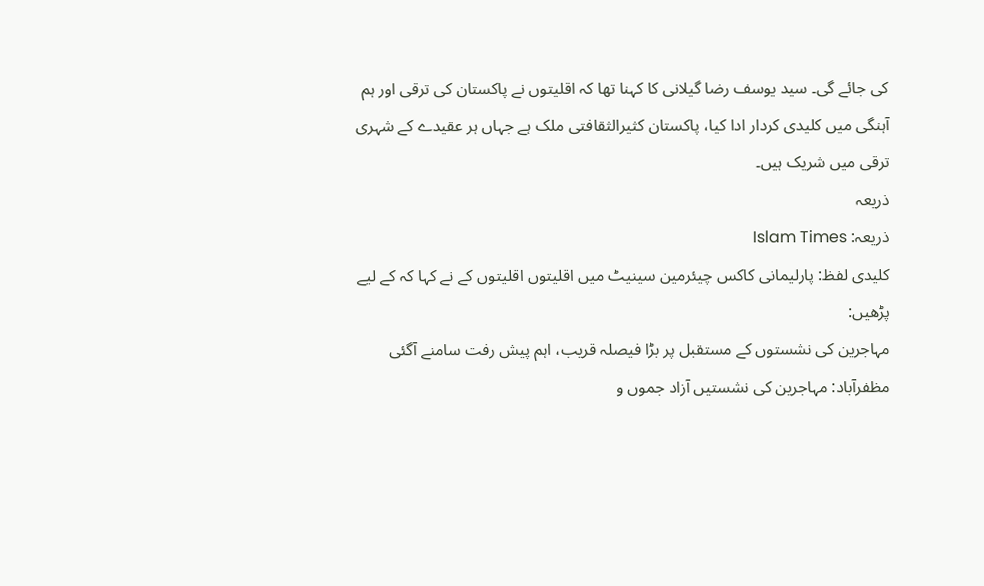کی جائے گی۔ سید یوسف رضا گیلانی کا کہنا تھا کہ اقلیتوں نے پاکستان کی ترقی اور ہم آہنگی میں کلیدی کردار ادا کیا، پاکستان کثیرالثقافتی ملک ہے جہاں ہر عقیدے کے شہری ترقی میں شریک ہیں۔
ذریعہ
ذریعہ: Islam Times
کلیدی لفظ: پارلیمانی کاکس چیئرمین سینیٹ میں اقلیتوں اقلیتوں کے نے کہا کہ کے لیے
پڑھیں:
مہاجرین کی نشستوں کے مستقبل پر بڑا فیصلہ قریب، اہم پیش رفت سامنے آگئی
مظفرآباد: مہاجرین کی نشستیں آزاد جموں و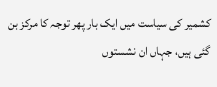کشمیر کی سیاست میں ایک بار پھر توجہ کا مرکز بن گئی ہیں، جہاں ان نشستوں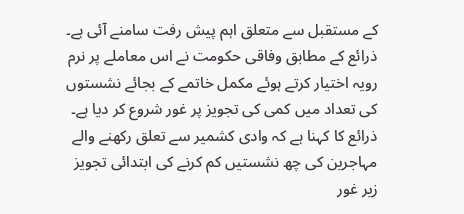کے مستقبل سے متعلق اہم پیش رفت سامنے آئی ہے۔ ذرائع کے مطابق وفاقی حکومت نے اس معاملے پر نرم رویہ اختیار کرتے ہوئے مکمل خاتمے کے بجائے نشستوں کی تعداد میں کمی کی تجویز پر غور شروع کر دیا ہے۔
ذرائع کا کہنا ہے کہ وادی کشمیر سے تعلق رکھنے والے مہاجرین کی چھ نشستیں کم کرنے کی ابتدائی تجویز زیر غور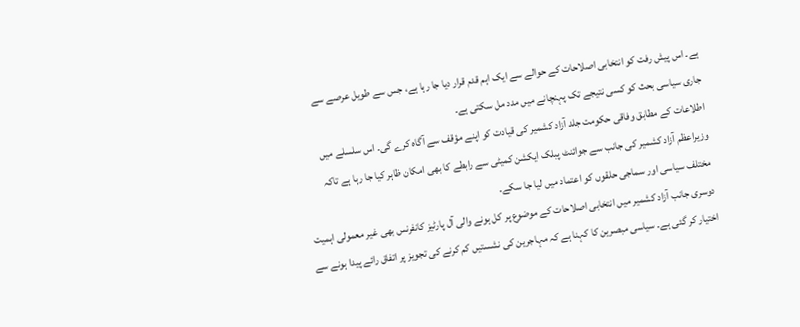ہے۔ اس پیش رفت کو انتخابی اصلاحات کے حوالے سے ایک اہم قدم قرار دیا جا رہا ہے، جس سے طویل عرصے سے جاری سیاسی بحث کو کسی نتیجے تک پہنچانے میں مدد مل سکتی ہے۔
اطلاعات کے مطابق وفاقی حکومت جلد آزاد کشمیر کی قیادت کو اپنے مؤقف سے آگاہ کرے گی۔ اس سلسلے میں وزیراعظم آزاد کشمیر کی جانب سے جوائنٹ پبلک ایکشن کمیٹی سے رابطے کا بھی امکان ظاہر کیا جا رہا ہے تاکہ مختلف سیاسی اور سماجی حلقوں کو اعتماد میں لیا جا سکے۔
دوسری جانب آزاد کشمیر میں انتخابی اصلاحات کے موضوع پر کل ہونے والی آل پارٹیز کانفرنس بھی غیر معمولی اہمیت اختیار کر گئی ہے۔ سیاسی مبصرین کا کہنا ہے کہ مہاجرین کی نشستیں کم کرنے کی تجویز پر اتفاق رائے پیدا ہونے سے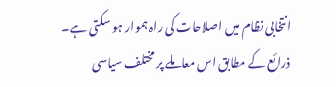انتخابی نظام میں اصلاحات کی راہ ہموار ہو سکتی ہے۔
ذرائع کے مطابق اس معاملے پر مختلف سیاسی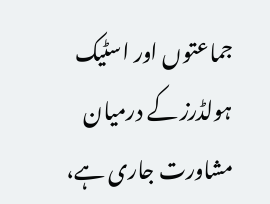جماعتوں اور اسٹیک ہولڈرز کے درمیان مشاورت جاری ہے،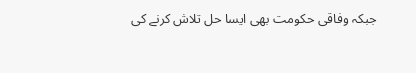جبکہ وفاقی حکومت بھی ایسا حل تلاش کرنے کی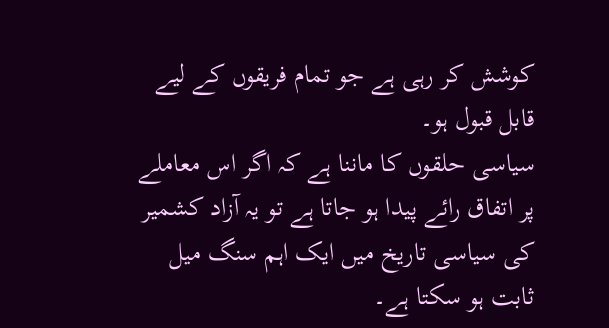کوشش کر رہی ہے جو تمام فریقوں کے لیے قابل قبول ہو۔
سیاسی حلقوں کا ماننا ہے کہ اگر اس معاملے پر اتفاق رائے پیدا ہو جاتا ہے تو یہ آزاد کشمیر کی سیاسی تاریخ میں ایک اہم سنگ میل ثابت ہو سکتا ہے۔